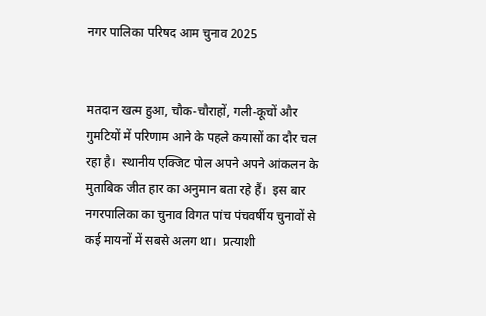नगर पालिका परिषद आम चुनाव 2025


मतदान खत्म हुआ, चौक-चौराहों, गली-कूचों और गुमटियों में परिणाम आने के पहले कयासों का दौर चल रहा है।  स्थानीय एक्जिट पोल अपने अपने आंकलन के मुताबिक जीत हार का अनुमान बता रहे हैं।  इस बार नगरपालिका का चुनाव विगत पांच पंचवर्षीय चुनावों से कई मायनों में सबसे अलग था।  प्रत्याशी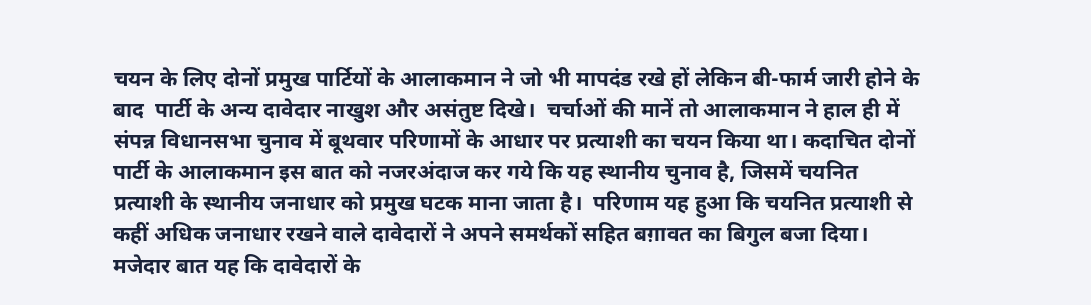चयन के लिए दोनों प्रमुख पार्टियों के आलाकमान ने जो भी मापदंड रखे हों लेकिन बी-फार्म जारी होने के बाद  पार्टी के अन्य दावेदार नाखुश और असंतुष्ट दिखे।  चर्चाओं की मानें तो आलाकमान ने हाल ही में संपन्न विधानसभा चुनाव में बूथवार परिणामों के आधार पर प्रत्याशी का चयन किया था। कदाचित दोनों पार्टी के आलाकमान इस बात को नजरअंदाज कर गये कि यह स्थानीय चुनाव है, जिसमें चयनित प्रत्याशी के स्थानीय जनाधार को प्रमुख घटक माना जाता है।  परिणाम यह हुआ कि चयनित प्रत्याशी से कहीं अधिक जनाधार रखने वाले दावेदारों ने अपने समर्थकों सहित बग़ावत का बिगुल बजा दिया। मजेदार बात यह कि दावेदारों के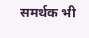समर्थक भी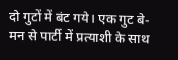दो गुटों में बंट गये। एक गुट बे-मन से पार्टी में प्रत्याशी के साथ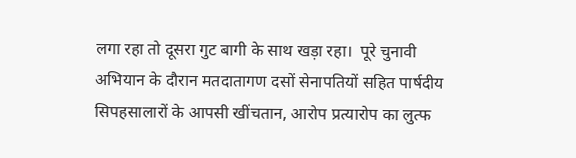लगा रहा तो दूसरा गुट बागी के साथ खड़ा रहा।  पूरे चुनावी अभियान के दौरान मतदातागण दसों सेनापतियों सहित पार्षदीय सिपहसालारों के आपसी खींचतान, आरोप प्रत्यारोप का लुत्फ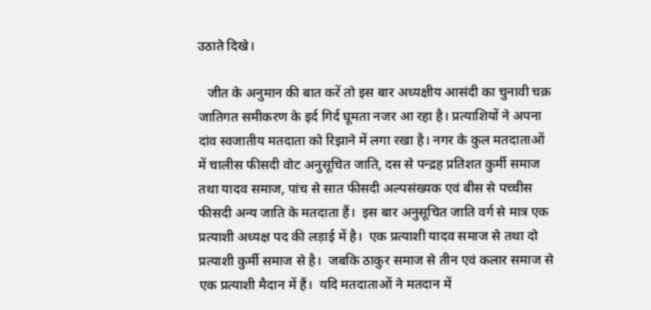उठाते दिखे।

   जीत के अनुमान की बात करें तो इस बार अध्यक्षीय आसंदी का चुनावी चक्र जातिगत समीकरण के इर्द गिर्द घूमता नजर आ रहा है। प्रत्याशियों ने अपना दांव स्वजातीय मतदाता को रिझाने में लगा रखा है। नगर के कुल मतदाताओं में चालीस फीसदी वोट अनुसूचित जाति, दस से पन्द्रह प्रतिशत कुर्मी समाज तथा यादव समाज, पांच से सात फीसदी अल्पसंख्यक एवं बीस से पच्चीस फीसदी अन्य जाति के मतदाता हैं।  इस बार अनुसूचित जाति वर्ग से मात्र एक प्रत्याशी अध्यक्ष पद की लड़ाई में है।  एक प्रत्याशी यादव समाज से तथा दो प्रत्याशी कुर्मी समाज से है।  जबकि ठाकुर समाज से तीन एवं कलार समाज से एक प्रत्याशी मैदान में हैं।  यदि मतदाताओं ने मतदान में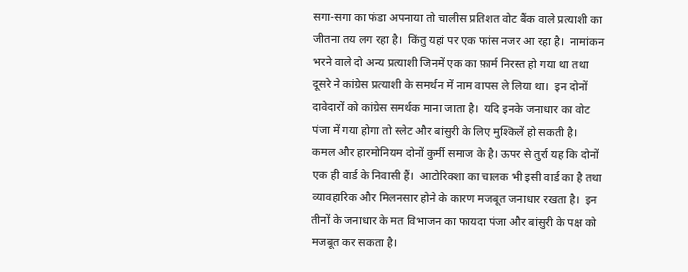सगा-सगा का फंडा अपनाया तो चालीस प्रतिशत वोट बैंक वाले प्रत्याशी का जीतना तय लग रहा है।  किंतु यहां पर एक फांस नजर आ रहा है।  नामांकन भरने वाले दो अन्य प्रत्याशी जिनमें एक का फ़ार्म निरस्त हो गया था तथा दूसरे ने कांग्रेस प्रत्याशी के समर्थन में नाम वापस ले लिया था।  इन दोनों दावेदारों को कांग्रेस समर्थक माना जाता है।  यदि इनके जनाधार का वोट पंजा में गया होगा तो स्लेट और बांसुरी के लिए मुश्किलें हो सकती है।  कमल और हारमोनियम दोनों कुर्मी समाज के है। ऊपर से तुर्रा यह कि दोनों एक ही वार्ड के निवासी हैं।  आटोरिक्शा का चालक भी इसी वार्ड का है तथा व्यावहारिक और मिलनसार होने के कारण मजबूत जनाधार रखता है।  इन तीनों के जनाधार के मत विभाजन का फायदा पंजा और बांसुरी के पक्ष को मजबूत कर सकता है।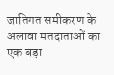जातिगत समीकरण के अलावा मतदाताओं का एक बड़ा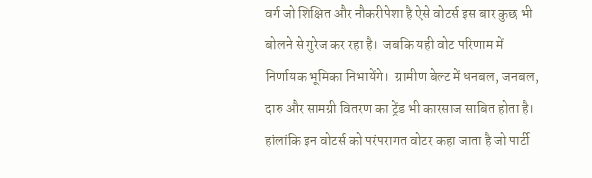वर्ग जो शिक्षित और नौकरीपेशा है ऐसे वोटर्स इस बार कुछ भी बोलने से गुरेज कर रहा है।  जबकि यही वोट परिणाम में निर्णायक भूमिका निभायेंगे।  ग्रामीण बेल्ट में धनबल, जनबल, दारु और सामग्री वितरण का ट्रेंड भी कारसाज साबित होता है।  हांलांकि इन वोटर्स को परंपरागत वोटर कहा जाता है जो पार्टी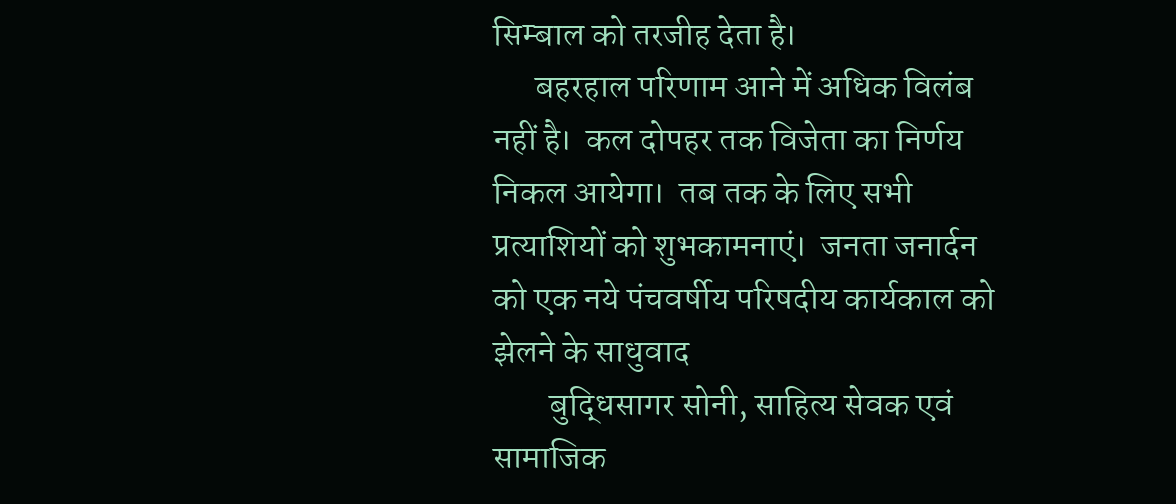सिम्बाल को तरजीह देता है।
      बहरहाल परिणाम आने में अधिक विलंब नहीं है।  कल दोपहर तक विजेता का निर्णय निकल आयेगा।  तब तक के लिए सभी प्रत्याशियों को शुभकामनाएं।  जनता जनार्दन को एक नये पंचवर्षीय परिषदीय कार्यकाल को झेलने के साधुवाद
        बुद्धिसागर सोनी, साहित्य सेवक एवं सामाजिक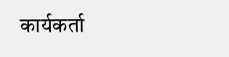कार्यकर्ता